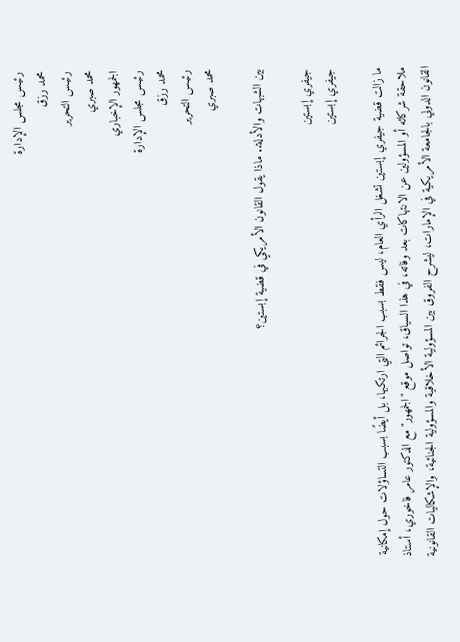رئيـس مجلس الإدارة
محمد رزق
رئيـس التحرير
محمد صبري
الجمهور الإخباري
رئيـس مجلس الإدارة
محمد رزق
رئيـس التحرير
محمد صبري

بين الشبهات والأدلة.. ماذا يقول القانون الأمريكي في قضية إبستين؟

جيفري إبستين
جيفري إبستين

ما زالت قضية جيفري إبستين تشغل الرأي العام، ليس فقط بسبب الجرائم التي ارتكبها، بل أيضًا بسبب التساؤلات حول إمكانية ملاحقة شركائه أو المسؤولين عن الانتهاكات بعد وفاته، في هذا السياق، تواصل موقع "الجمهور" مع الدكتور عامر فاخوري، أستاذ القانون الدولي بالجامعة الأمريكية في الإمارات، ليشرح الفروق بين المسؤولية الأخلاقية والمسؤولية الجنائية، والإشكاليات القانونية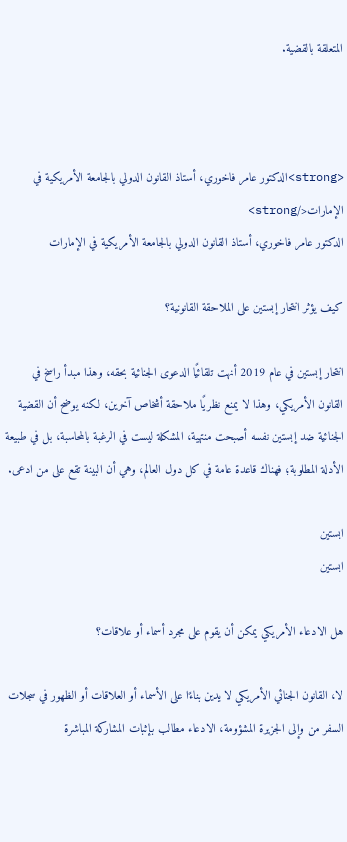المتعلقة بالقضية.



<strong>الدكتور عامر فاخوري، أستاذ القانون الدولي بالجامعة الأمريكية في الإمارات</strong>
الدكتور عامر فاخوري، أستاذ القانون الدولي بالجامعة الأمريكية في الإمارات

كيف يؤثر انتحار إبستين على الملاحقة القانونية؟

انتحار إبستين في عام 2019 أنهت تلقائيًا الدعوى الجنائية بحقه، وهذا مبدأ راسخ في القانون الأمريكي، وهذا لا يمنع نظريًا ملاحقة أشخاص آخرين، لكنه يوضح أن القضية الجنائية ضد إبستين نفسه أصبحت منتهية، المشكلة ليست في الرغبة بالمحاسبة، بل في طبيعة الأدلة المطلوبة؛ فهناك قاعدة عامة في كل دول العالم، وهي أن البينة تقع على من ادعى.

ابستين
ابستين

هل الادعاء الأمريكي يمكن أن يقوم على مجرد أسماء أو علاقات؟

لا، القانون الجنائي الأمريكي لا يدين بناءًا على الأسماء أو العلاقات أو الظهور في سجلات السفر من وإلى الجزيرة المشؤومة، الادعاء مطالب بإثبات المشاركة المباشرة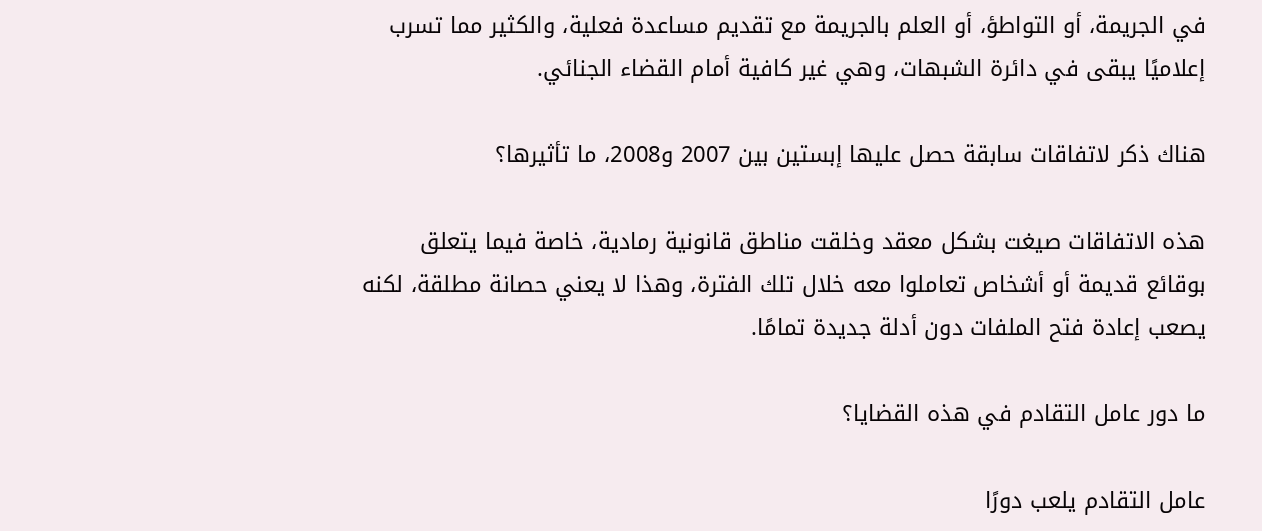في الجريمة، أو التواطؤ، أو العلم بالجريمة مع تقديم مساعدة فعلية، والكثير مما تسرب إعلاميًا يبقى في دائرة الشبهات، وهي غير كافية أمام القضاء الجنائي.

هناك ذكر لاتفاقات سابقة حصل عليها إبستين بين 2007 و2008، ما تأثيرها؟

هذه الاتفاقات صيغت بشكل معقد وخلقت مناطق قانونية رمادية، خاصة فيما يتعلق بوقائع قديمة أو أشخاص تعاملوا معه خلال تلك الفترة، وهذا لا يعني حصانة مطلقة، لكنه يصعب إعادة فتح الملفات دون أدلة جديدة تمامًا.

ما دور عامل التقادم في هذه القضايا؟

عامل التقادم يلعب دورًا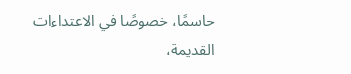حاسمًا، خصوصًا في الاعتداءات القديمة،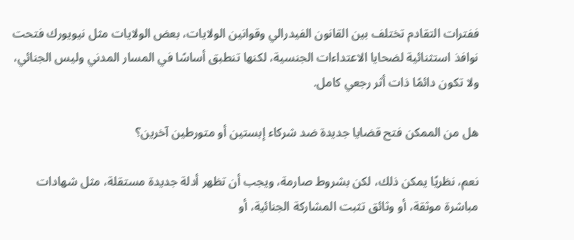ففترات التقادم تختلف بين القانون الفيدرالي وقوانين الولايات، بعض الولايات مثل نيويورك فتحت نوافذ استثنائية لضحايا الاعتداءات الجنسية، لكنها تنطبق أساسًا في المسار المدني وليس الجنائي، ولا تكون دائمًا ذات أثر رجعي كامل.

هل من الممكن فتح قضايا جديدة ضد شركاء إبستين أو متورطين آخرين؟

نعم، نظريًا يمكن ذلك، لكن بشروط صارمة، ويجب أن تظهر أدلة جديدة مستقلة، مثل شهادات مباشرة موثقة، أو وثائق تثبت المشاركة الجنائية، أو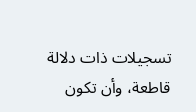تسجيلات ذات دلالة قاطعة، وأن تكون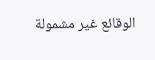الوقائع غير مشمولة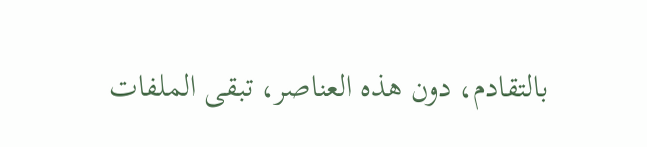بالتقادم، دون هذه العناصر، تبقى الملفات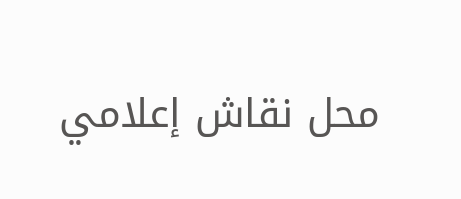محل نقاش إعلامي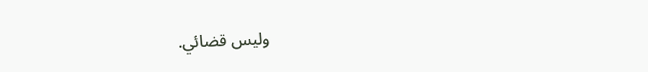وليس قضائي.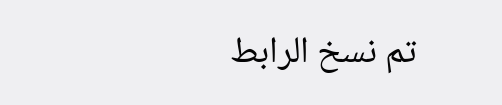تم نسخ الرابط